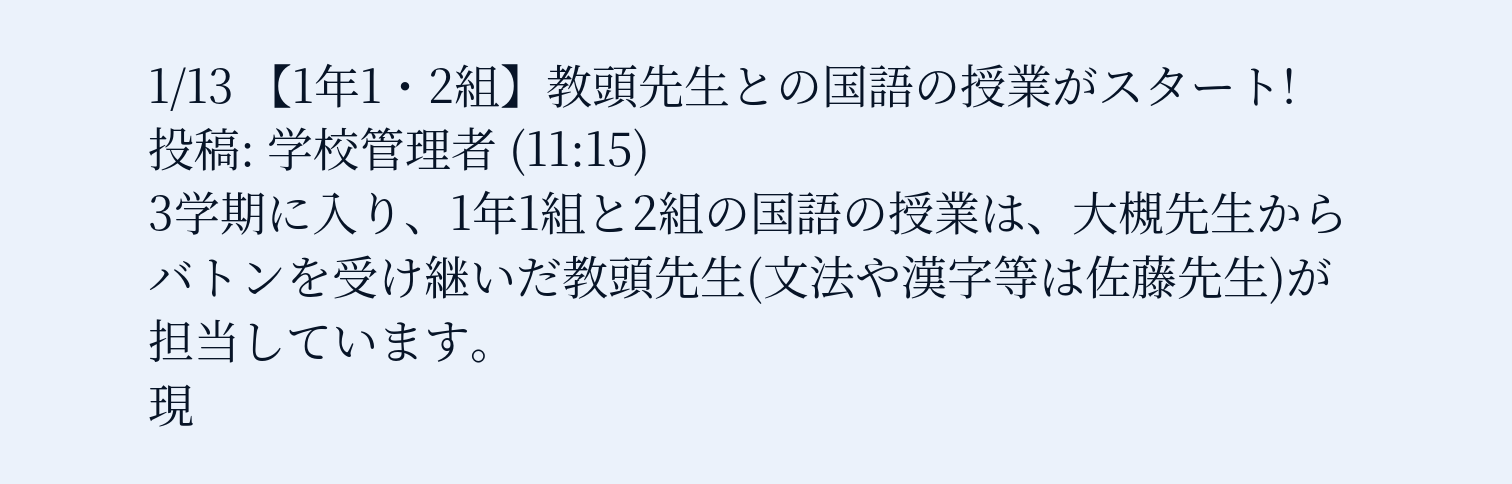1/13 【1年1・2組】教頭先生との国語の授業がスタート!
投稿: 学校管理者 (11:15)
3学期に入り、1年1組と2組の国語の授業は、大槻先生からバトンを受け継いだ教頭先生(文法や漢字等は佐藤先生)が担当しています。
現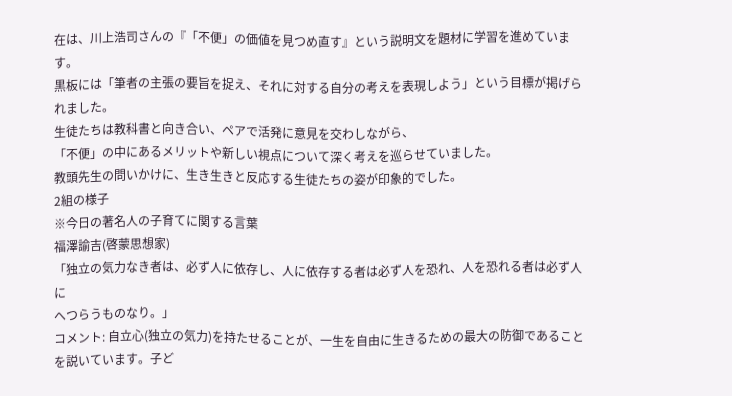在は、川上浩司さんの『「不便」の価値を見つめ直す』という説明文を題材に学習を進めています。
黒板には「筆者の主張の要旨を捉え、それに対する自分の考えを表現しよう」という目標が掲げられました。
生徒たちは教科書と向き合い、ペアで活発に意見を交わしながら、
「不便」の中にあるメリットや新しい視点について深く考えを巡らせていました。
教頭先生の問いかけに、生き生きと反応する生徒たちの姿が印象的でした。
2組の様子
※今日の著名人の子育てに関する言葉
福澤諭吉(啓蒙思想家)
「独立の気力なき者は、必ず人に依存し、人に依存する者は必ず人を恐れ、人を恐れる者は必ず人に
へつらうものなり。」
コメント: 自立心(独立の気力)を持たせることが、一生を自由に生きるための最大の防御であることを説いています。子ど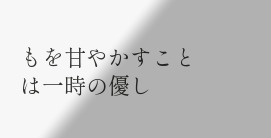もを甘やかすことは一時の優し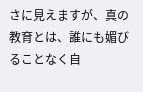さに見えますが、真の教育とは、誰にも媚びることなく自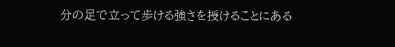分の足で立って歩ける強さを授けることにある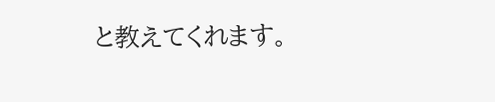と教えてくれます。